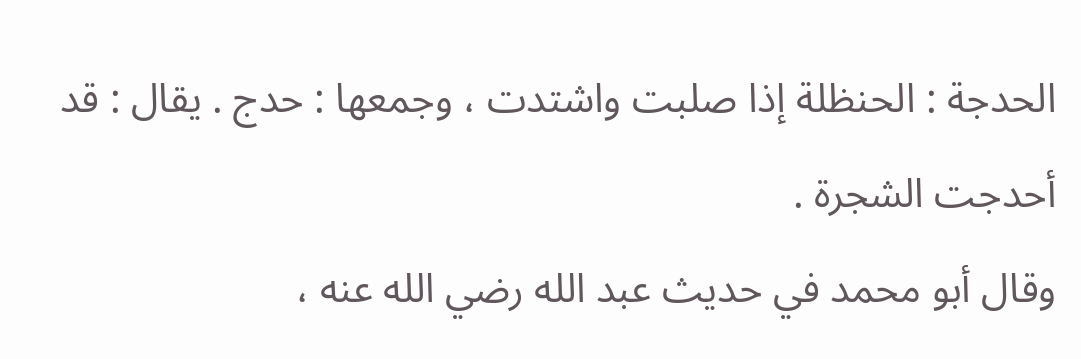الحدجة : الحنظلة إذا صلبت واشتدت ، وجمعها : حدج . يقال : قد
أحدجت الشجرة .
وقال أبو محمد في حديث عبد الله رضي الله عنه ،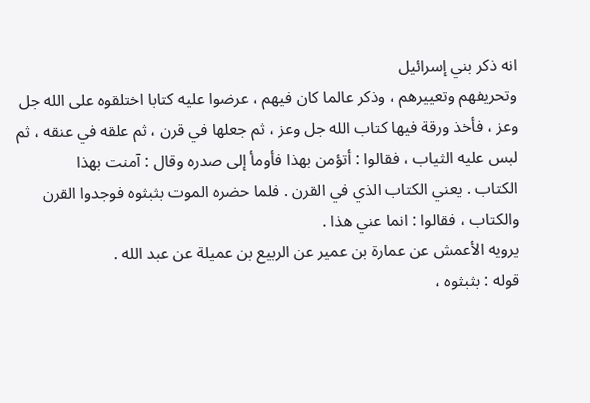انه ذكر بني إسرائيل
وتحريفهم وتعييرهم ، وذكر عالما كان فيهم ، عرضوا عليه كتابا اختلقوه على الله جل
وعز ، فأخذ ورقة فيها كتاب الله جل وعز ، ثم جعلها في قرن ، ثم علقه في عنقه ، ثم
لبس عليه الثياب ، فقالوا : أتؤمن بهذا فأومأ إلى صدره وقال : آمنت بهذا
الكتاب . يعني الكتاب الذي في القرن . فلما حضره الموت بثبثوه فوجدوا القرن
والكتاب ، فقالوا : انما عني هذا .
يرويه الأعمش عن عمارة بن عمير عن الربيع بن عميلة عن عبد الله .
قوله : بثبثوه ،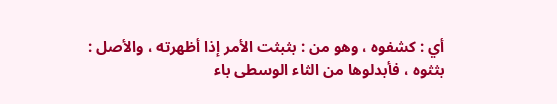أي : كشفوه ، وهو من : بثبثت الأمر إذا أظهرته ، والأصل :
بثثوه ، فأبدلوها من الثاء الوسطى باء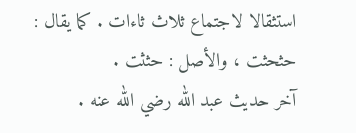استثقالا لاجتماع ثلاث ثاءات . كما يقال :
حثحثت ، والأصل : حثثت .
آخر حديث عبد الله رضي الله عنه .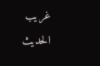غريب الحديث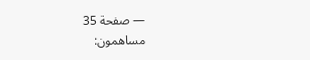— صفحة 35
مساهمون: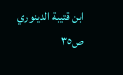ابن قتيبة الدينوري
ص٣٥